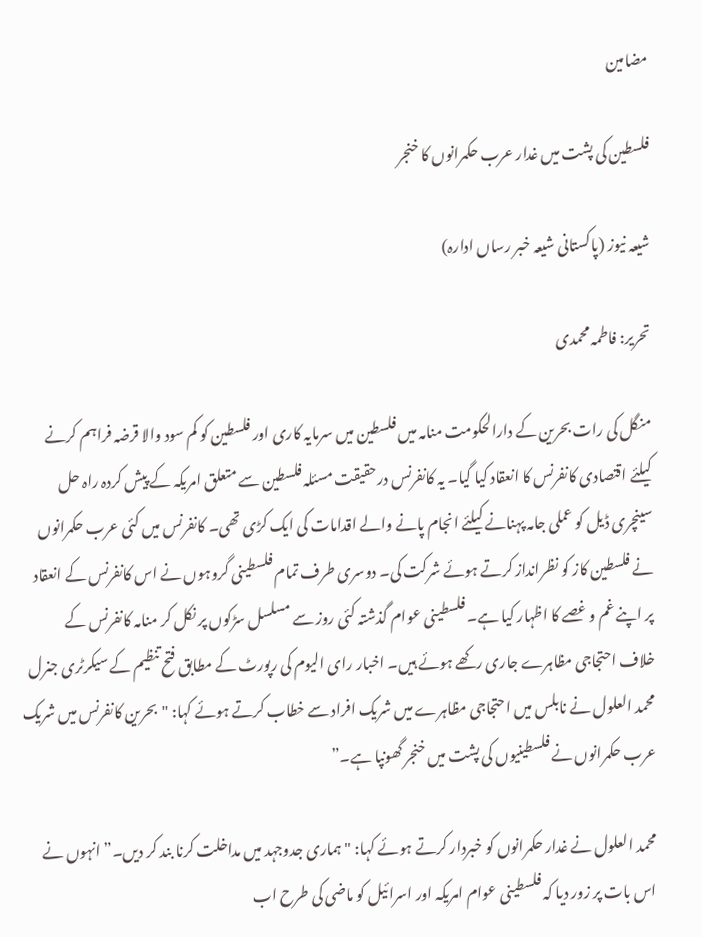مضامین

فلسطین کی پشت میں غدار عرب حکمرانوں کا خنجر

شیعہ نیوز (پاکستانی شیعہ خبر رساں ادارہ)

تحریر: فاطمہ محمدی

منگل کی رات بحرین کے دارالحکومت منامہ میں فلسطین میں سرمایہ کاری اور فلسطین کو کم سود والا قرضہ فراہم کرنے کیلئے اقتصادی کانفرنس کا انعقاد کیا گیا۔ یہ کانفرنس درحقیقت مسئلہ فلسطین سے متعلق امریکہ کے پیش کردہ راہ حل سینچری ڈیل کو عملی جامہ پہنانے کیلئے انجام پانے والے اقدامات کی ایک کڑی تھی۔ کانفرنس میں کئی عرب حکمرانوں نے فلسطین کاز کو نظرانداز کرتے ہوئے شرکت کی۔ دوسری طرف تمام فلسطینی گروہوں نے اس کانفرنس کے انعقاد پر اپنے غم و غصے کا اظہار کیا ہے۔ فلسطینی عوام گذشتہ کئی روز سے مسلسل سڑکوں پر نکل کر منامہ کانفرنس کے خلاف احتجاجی مظاہرے جاری رکھے ہوئے ہیں۔ اخبار رای الیوم کی رپورٹ کے مطابق فتح تنظیم کے سیکرٹری جنرل محمد العلول نے نابلس میں احتجاجی مظاہرے میں شریک افراد سے خطاب کرتے ہوئے کہا: "بحرین کانفرنس میں شریک عرب حکمرانوں نے فلسطینیوں کی پشت میں خنجر گھونپا ہے۔”

محمد العلول نے غدار حکمرانوں کو خبردار کرتے ہوئے کہا: "ہماری جدوجہد میں مداخلت کرنا بند کر دیں۔” انہوں نے اس بات پر زور دیا کہ فلسطینی عوام امریکہ اور اسرائیل کو ماضی کی طرح اب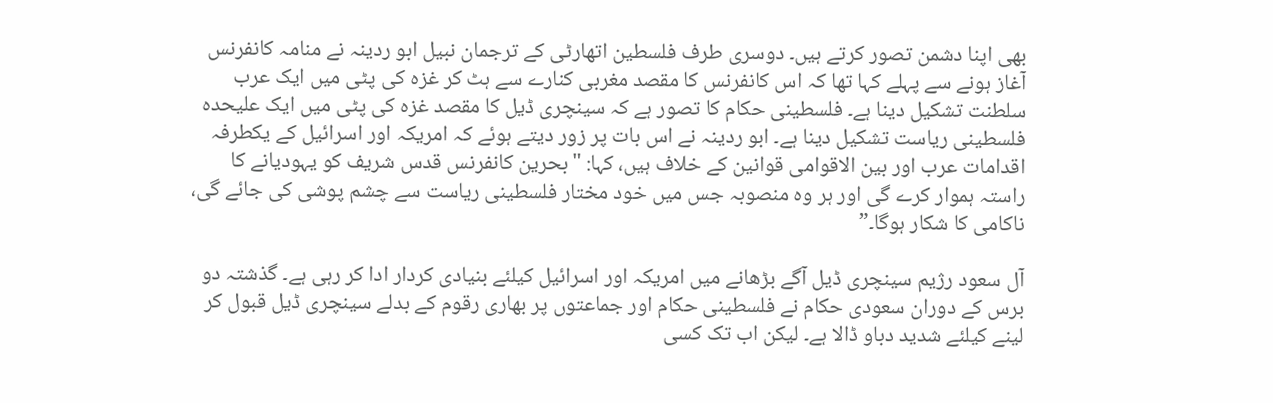بھی اپنا دشمن تصور کرتے ہیں۔ دوسری طرف فلسطین اتھارٹی کے ترجمان نبیل ابو ردینہ نے منامہ کانفرنس آغاز ہونے سے پہلے کہا تھا کہ اس کانفرنس کا مقصد مغربی کنارے سے ہٹ کر غزہ کی پٹی میں ایک عرب سلطنت تشکیل دینا ہے۔ فلسطینی حکام کا تصور ہے کہ سینچری ڈیل کا مقصد غزہ کی پٹی میں ایک علیحدہ فلسطینی ریاست تشکیل دینا ہے۔ ابو ردینہ نے اس بات پر زور دیتے ہوئے کہ امریکہ اور اسرائیل کے یکطرفہ اقدامات عرب اور بین الاقوامی قوانین کے خلاف ہیں، کہا: "بحرین کانفرنس قدس شریف کو یہودیانے کا راستہ ہموار کرے گی اور ہر وہ منصوبہ جس میں خود مختار فلسطینی ریاست سے چشم پوشی کی جائے گی، ناکامی کا شکار ہوگا۔”

آل سعود رژیم سینچری ڈیل آگے بڑھانے میں امریکہ اور اسرائیل کیلئے بنیادی کردار ادا کر رہی ہے۔ گذشتہ دو برس کے دوران سعودی حکام نے فلسطینی حکام اور جماعتوں پر بھاری رقوم کے بدلے سینچری ڈیل قبول کر لینے کیلئے شدید دباو ڈالا ہے۔ لیکن اب تک کسی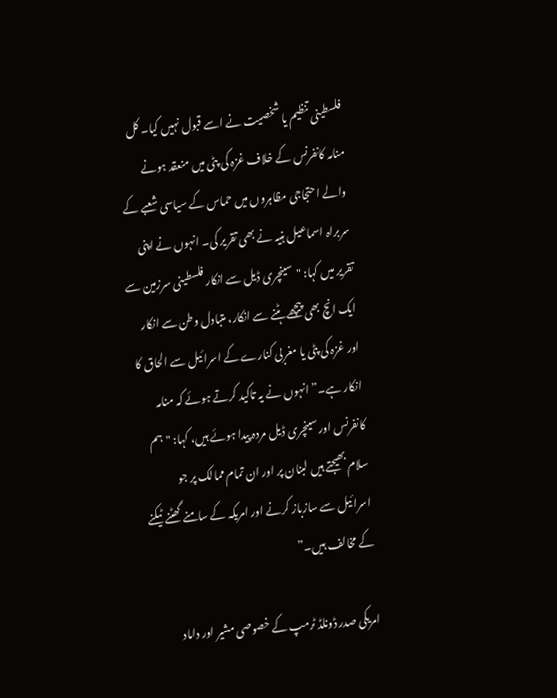فلسطینی تنظیم یا شخصیت نے اسے قبول نہیں کیا۔ کل منامہ کانفرنس کے خلاف غزہ کی پٹی میں منعقد ہونے والے احتجاجی مظاہروں میں حماس کے سیاسی شعبے کے سربراہ اسماعیل ہنیہ نے بھی تقریر کی۔ انہوں نے اپنی تقریر میں کہا: "سینچری ڈیل سے انکار فلسطینی سرزمین سے ایک انچ بھی پیچھے ہٹنے سے انکار، متبادل وطن سے انکار اور غزہ کی پٹی یا مغربی کنارے کے اسرائیل سے الحاق کا انکار ہے۔” انہوں نے یہ تاکید کرتے ہوئے کہ منامہ کانفرنس اور سینچری ڈیل مردہ پیدا ہوئے ہیں، کہا: "ہم سلام بھیجتے ہیں لبنان پر اور ان تمام ممالک پر جو اسرائیل سے سازباز کرنے اور امریکہ کے سامنے گھٹنے ٹیکنے کے مخالف ہیں۔”

امریکی صدر ڈونلڈ ٹرمپ کے خصوصی مشیر اور داماد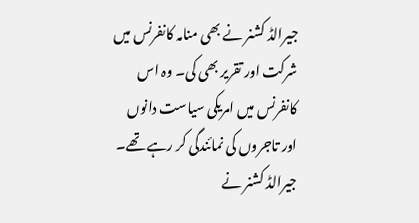جیرالڈ کشنر نے بھی منامہ کانفرنس میں شرکت اور تقریر بھی کی۔ وہ اس کانفرنس میں امریکی سیاست دانوں اور تاجروں کی نمائندگی کر رہے تھے۔ جیرالڈ کشنر نے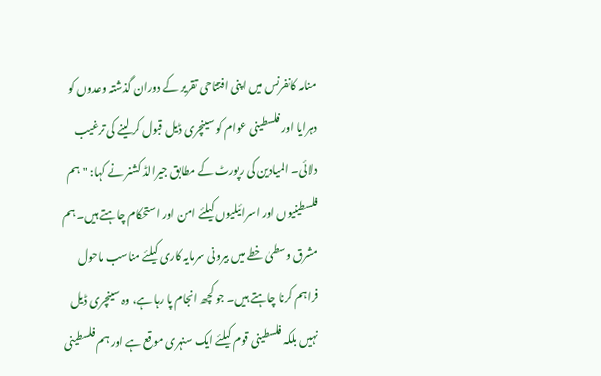منامہ کانفرنس میں اپنی افتتاحی تقریر کے دوران گذشتہ وعدوں کو دہرایا اور فلسطینی عوام کو سینچری ڈیل قبول کر لینے کی ترغیب دلائی۔ المیادین کی رپورٹ کے مطابق جیرالڈ کشنر نے کہا: "ہم فلسطینیوں اور اسرائیلیوں کیلئے امن اور استحکام چاہتے ہیں۔ ہم مشرق وسطیٰ خطے میں بیرونی سرمایہ کاری کیلئے مناسب ماحول فراہم کرنا چاہتے ہیں۔ جو کچھ انجام پا رہا ہے، وہ سینچری ڈیل نہیں بلکہ فلسطینی قوم کیلئے ایک سنہری موقع ہے اور ہم فلسطینی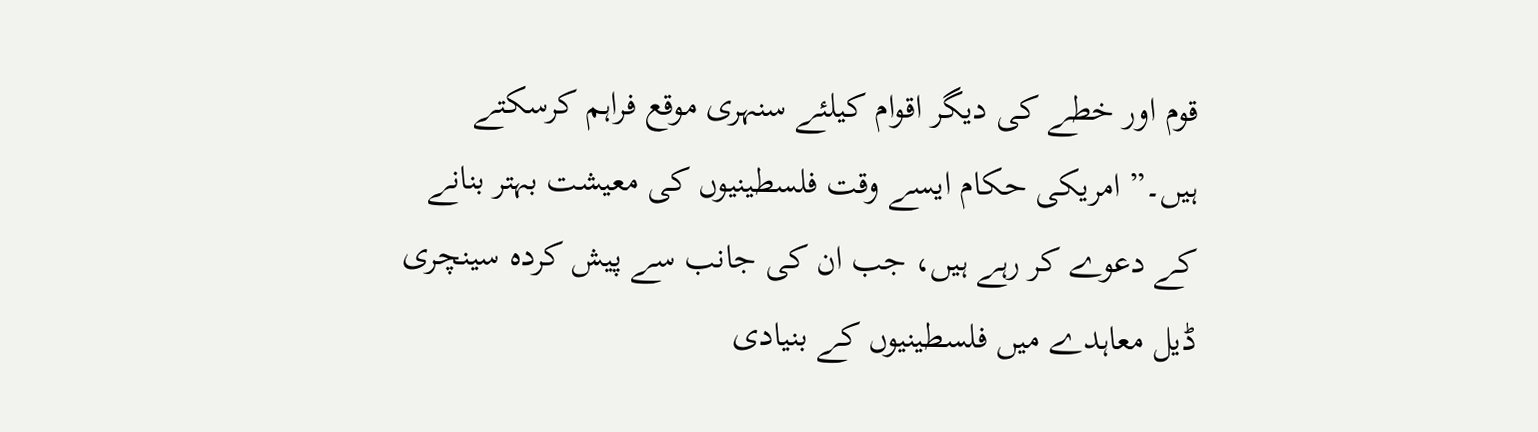قوم اور خطے کی دیگر اقوام کیلئے سنہری موقع فراہم کرسکتے ہیں۔” امریکی حکام ایسے وقت فلسطینیوں کی معیشت بہتر بنانے کے دعوے کر رہے ہیں، جب ان کی جانب سے پیش کردہ سینچری ڈیل معاہدے میں فلسطینیوں کے بنیادی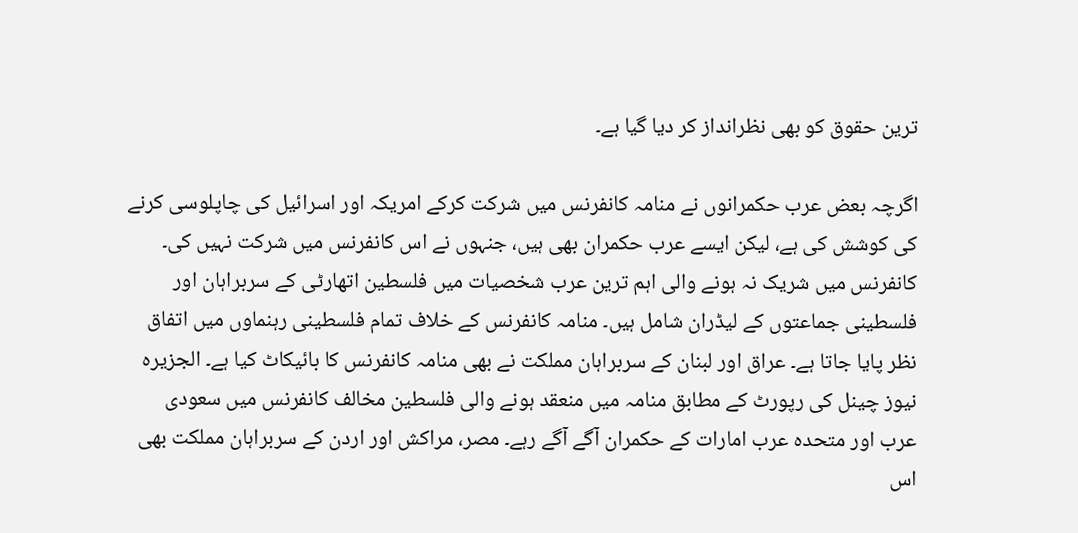ترین حقوق کو بھی نظرانداز کر دیا گیا ہے۔

اگرچہ بعض عرب حکمرانوں نے منامہ کانفرنس میں شرکت کرکے امریکہ اور اسرائیل کی چاپلوسی کرنے کی کوشش کی ہے، لیکن ایسے عرب حکمران بھی ہیں، جنہوں نے اس کانفرنس میں شرکت نہیں کی۔ کانفرنس میں شریک نہ ہونے والی اہم ترین عرب شخصیات میں فلسطین اتھارٹی کے سربراہان اور فلسطینی جماعتوں کے لیڈران شامل ہیں۔ منامہ کانفرنس کے خلاف تمام فلسطینی رہنماوں میں اتفاق نظر پایا جاتا ہے۔ عراق اور لبنان کے سربراہان مملکت نے بھی منامہ کانفرنس کا بائیکاٹ کیا ہے۔ الجزیرہ نیوز چینل کی رپورٹ کے مطابق منامہ میں منعقد ہونے والی فلسطین مخالف کانفرنس میں سعودی عرب اور متحدہ عرب امارات کے حکمران آگے آگے رہے۔ مصر، مراکش اور اردن کے سربراہان مملکت بھی اس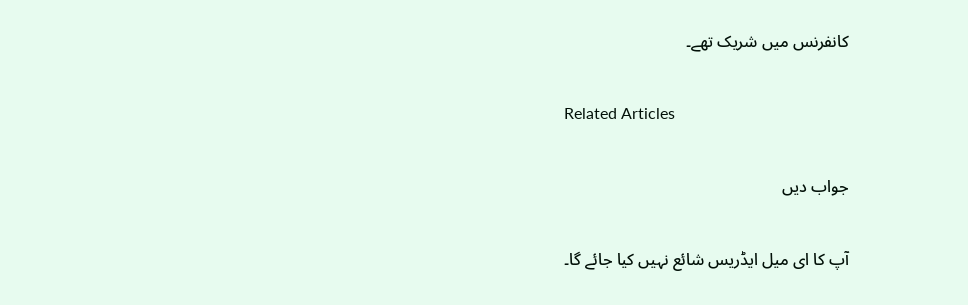کانفرنس میں شریک تھے۔

Related Articles

جواب دیں

آپ کا ای میل ایڈریس شائع نہیں کیا جائے گا۔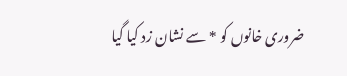ضروری خانوں کو * سے نشان زد کیا گیا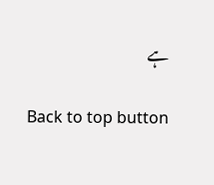ہے

Back to top button